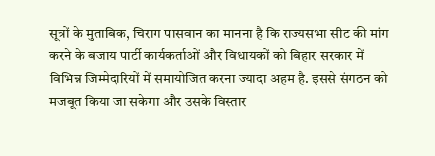सूत्रों के मुताबिक, चिराग पासवान का मानना है कि राज्यसभा सीट की मांग करने के बजाय पार्टी कार्यकर्ताओं और विधायकों को बिहार सरकार में विभिन्न जिम्मेदारियों में समायोजित करना ज्यादा अहम है. इससे संगठन को मजबूत किया जा सकेगा और उसके विस्तार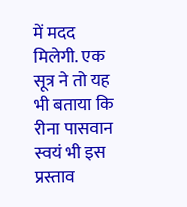में मदद मिलेगी. एक सूत्र ने तो यह भी बताया कि रीना पासवान स्वयं भी इस प्रस्ताव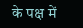के पक्ष में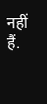नहीं हैं.